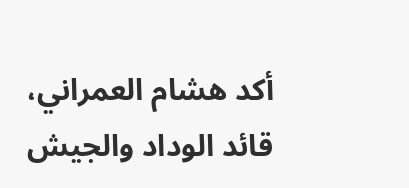أكد هشام العمراني، قائد الوداد والجيش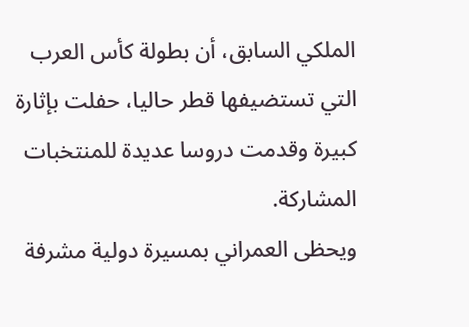الملكي السابق، أن بطولة كأس العرب التي تستضيفها قطر حاليا، حفلت بإثارة كبيرة وقدمت دروسا عديدة للمنتخبات المشاركة.
ويحظى العمراني بمسيرة دولية مشرفة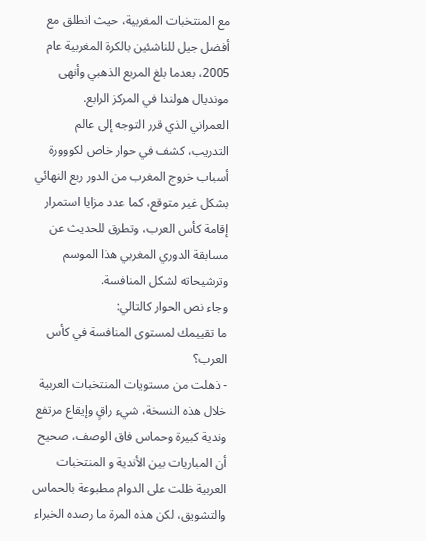مع المنتخبات المغربية، حيث انطلق مع أفضل جيل للناشئين بالكرة المغربية عام 2005، بعدما بلغ المربع الذهبي وأنهى مونديال هولندا في المركز الرابع.
العمراني الذي قرر التوجه إلى عالم التدريب، كشف في حوار خاص لكووورة أسباب خروج المغرب من الدور ربع النهائي بشكل غير متوقع، كما عدد مزايا استمرار إقامة كأس العرب، وتطرق للحديث عن مسابقة الدوري المغربي هذا الموسم وترشيحاته لشكل المنافسة.
وجاء نص الحوار كالتالي:
ما تقييمك لمستوى المنافسة في كأس العرب؟
- ذهلت من مستويات المنتخبات العربية خلال هذه النسخة، شيء راقٍ وإيقاع مرتفع وندية كبيرة وحماس فاق الوصف، صحيح أن المباريات بين الأندية و المنتخبات العربية ظلت على الدوام مطبوعة بالحماس والتشويق، لكن هذه المرة ما رصده الخبراء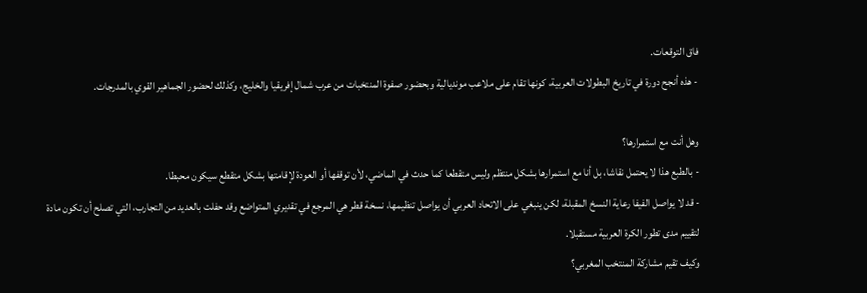فاق التوقعات.
- هذه أنجح دورة في تاريخ البطولات العربية، كونها تقام على ملاعب مونديالية وبحضور صفوة المنتخبات من عرب شمال إفريقيا والخليج، وكذلك لحضور الجماهير القوي بالمدرجات.

وهل أنت مع استمرارها؟
- بالطبع هذا لا يحتمل نقاشا، بل أنا مع استمرارها بشكل منتظم وليس متقطعا كما حدث في الماضي، لأن توقفها أو العودة لإقامتها بشكل متقطع سيكون محبطا.
- قد لا يواصل الفيفا رعاية النسخ المقبلة، لكن ينبغي على الاتحاد العربي أن يواصل تنظيمها، نسخة قطر هي المرجع في تقديري المتواضع وقد حفلت بالعديد من التجارب، التي تصلح أن تكون مادة لتقييم مدى تطور الكرة العربية مستقبلا.
وكيف تقيم مشاركة المنتخب المغربي؟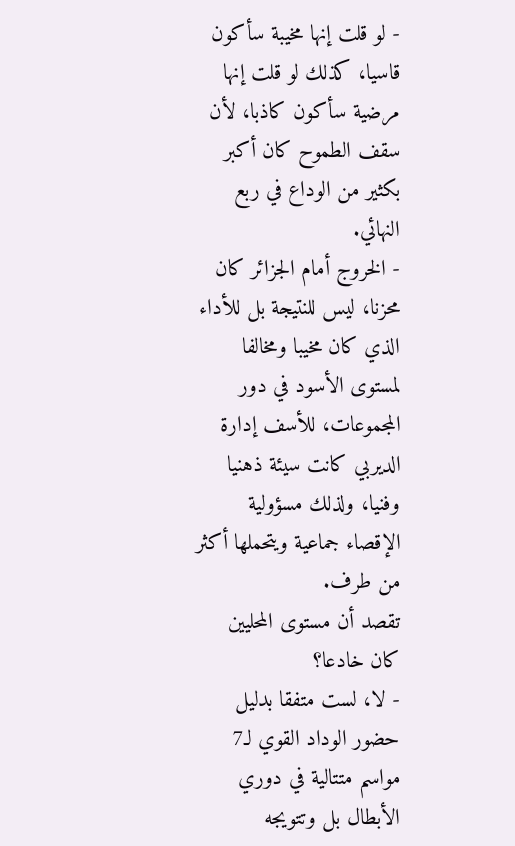- لو قلت إنها مخيبة سأكون قاسيا، كذلك لو قلت إنها مرضية سأكون كاذبا، لأن سقف الطموح كان أكبر بكثير من الوداع في ربع النهائي.
- الخروج أمام الجزائر كان محزنا، ليس للنتيجة بل للأداء الذي كان مخيبا ومخالفا لمستوى الأسود في دور المجموعات، للأسف إدارة الديربي كانت سيئة ذهنيا وفنيا، ولذلك مسؤولية الإقصاء جماعية ويتحملها أكثر من طرف.
تقصد أن مستوى المحليين كان خادعا؟
- لا، لست متفقا بدليل حضور الوداد القوي لـ7 مواسم متتالية في دوري الأبطال بل وتتويجه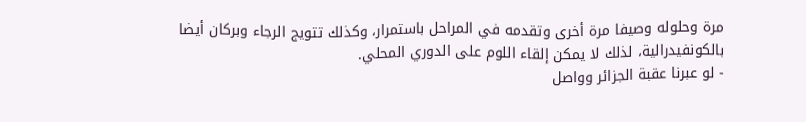مرة وحلوله وصيفا مرة أخرى وتقدمه في المراحل باستمرار، وكذلك تتويج الرجاء وبركان أيضا بالكونفيدرالية، لذلك لا يمكن إلقاء اللوم على الدوري المحلي.
- لو عبرنا عقبة الجزائر وواصل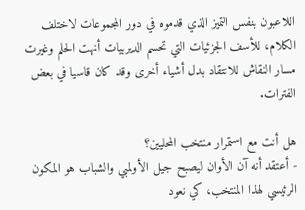اللاعبون بنفس التميز الذي قدموه في دور المجموعات لاختلف الكلام، للأسف الجزئيات التي تحسم الديربيات أنهت الحلم وغيرت مسار النقاش للانتقاد بدل أشياء أخرى وقد كان قاسيا في بعض الفترات.

هل أنت مع استمرار منتخب المحليين؟
- أعتقد أنه آن الأوان ليصبح جيل الأولمبي والشباب هو المكون الرئيسي لهذا المنتخب، كي نعود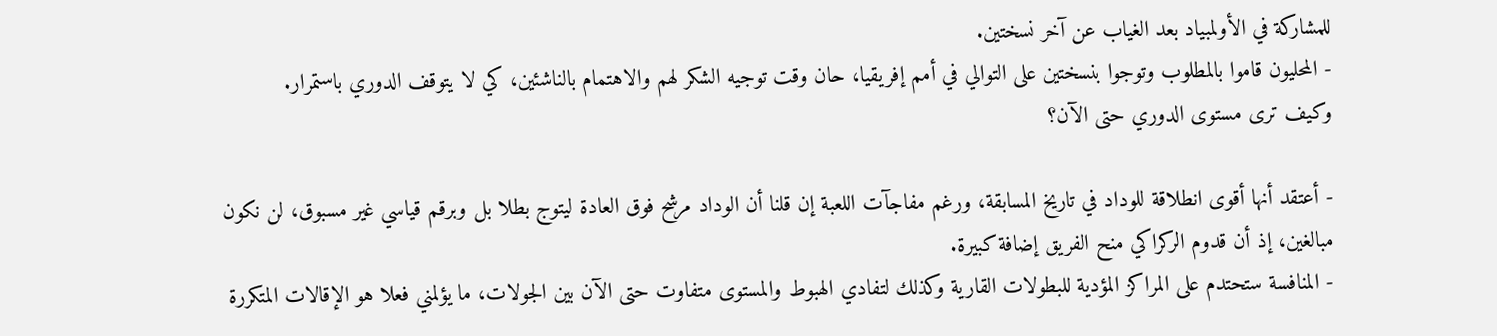للمشاركة في الأولمبياد بعد الغياب عن آخر نسختين.
- المحليون قاموا بالمطلوب وتوجوا بنسختين على التوالي في أمم إفريقيا، حان وقت توجيه الشكر لهم والاهتمام بالناشئين، كي لا يتوقف الدوري باستمرار.
وكيف ترى مستوى الدوري حتى الآن؟

- أعتقد أنها أقوى انطلاقة للوداد في تاريخ المسابقة، ورغم مفاجآت اللعبة إن قلنا أن الوداد مرشح فوق العادة ليتوج بطلا بل وبرقم قياسي غير مسبوق، لن نكون مبالغين، إذ أن قدوم الركراكي منح الفريق إضافة كبيرة.
- المنافسة ستحتدم على المراكز المؤدية للبطولات القارية وكذلك لتفادي الهبوط والمستوى متفاوت حتى الآن بين الجولات، ما يؤلمني فعلا هو الإقالات المتكررة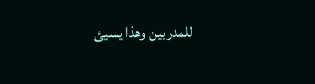للمدربين وهذا يسيئ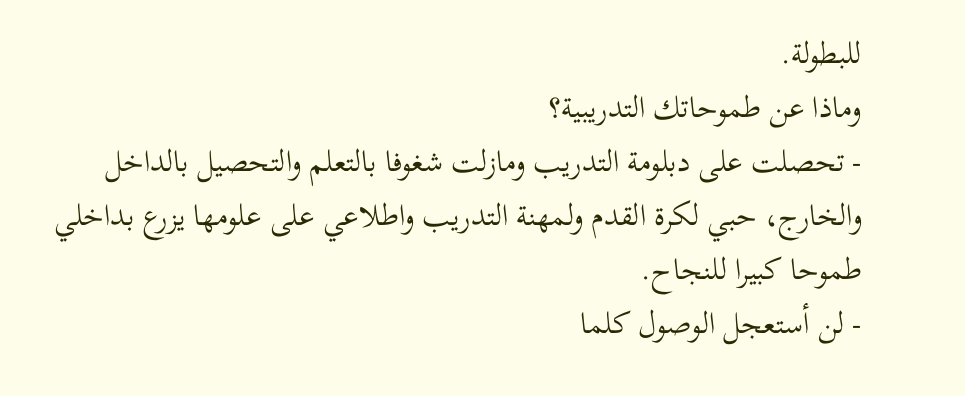للبطولة.
وماذا عن طموحاتك التدريبية؟
- تحصلت على دبلومة التدريب ومازلت شغوفا بالتعلم والتحصيل بالداخل والخارج، حبي لكرة القدم ولمهنة التدريب واطلاعي على علومها يزرع بداخلي طموحا كبيرا للنجاح.
- لن أستعجل الوصول كلما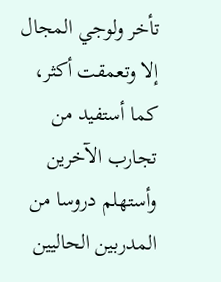تأخر ولوجي المجال إلا وتعمقت أكثر، كما أستفيد من تجارب الآخرين وأستهلم دروسا من المدربين الحاليين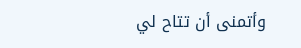وأتمنى أن تتاح لي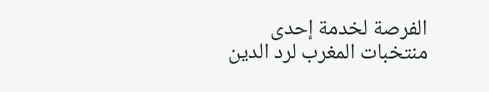الفرصة لخدمة إحدى منتخبات المغرب لرد الدين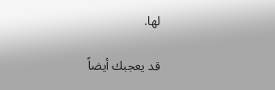لها.

قد يعجبك أيضاً